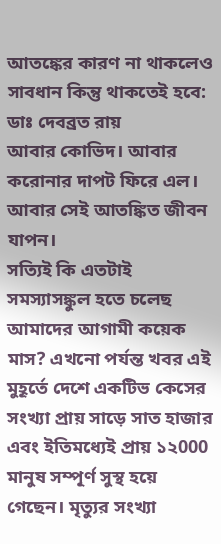আতঙ্কের কারণ না থাকলেও সাবধান কিন্তু থাকতেই হবে: ডাঃ দেবব্রত রায়
আবার কোভিদ। আবার করোনার দাপট ফিরে এল। আবার সেই আতঙ্কিত জীবন যাপন।
সত্যিই কি এতটাই সমস্যাসঙ্কুল হতে চলেছ আমাদের আগামী কয়েক মাস? এখনো পর্যন্ত খবর এই মুহূর্তে দেশে একটিভ কেসের সংখ্যা প্রায় সাড়ে সাত হাজার এবং ইতিমধ্যেই প্রায় ১২000 মানুষ সম্পূর্ণ সুস্থ হয়ে গেছেন। মৃত্যুর সংখ্যা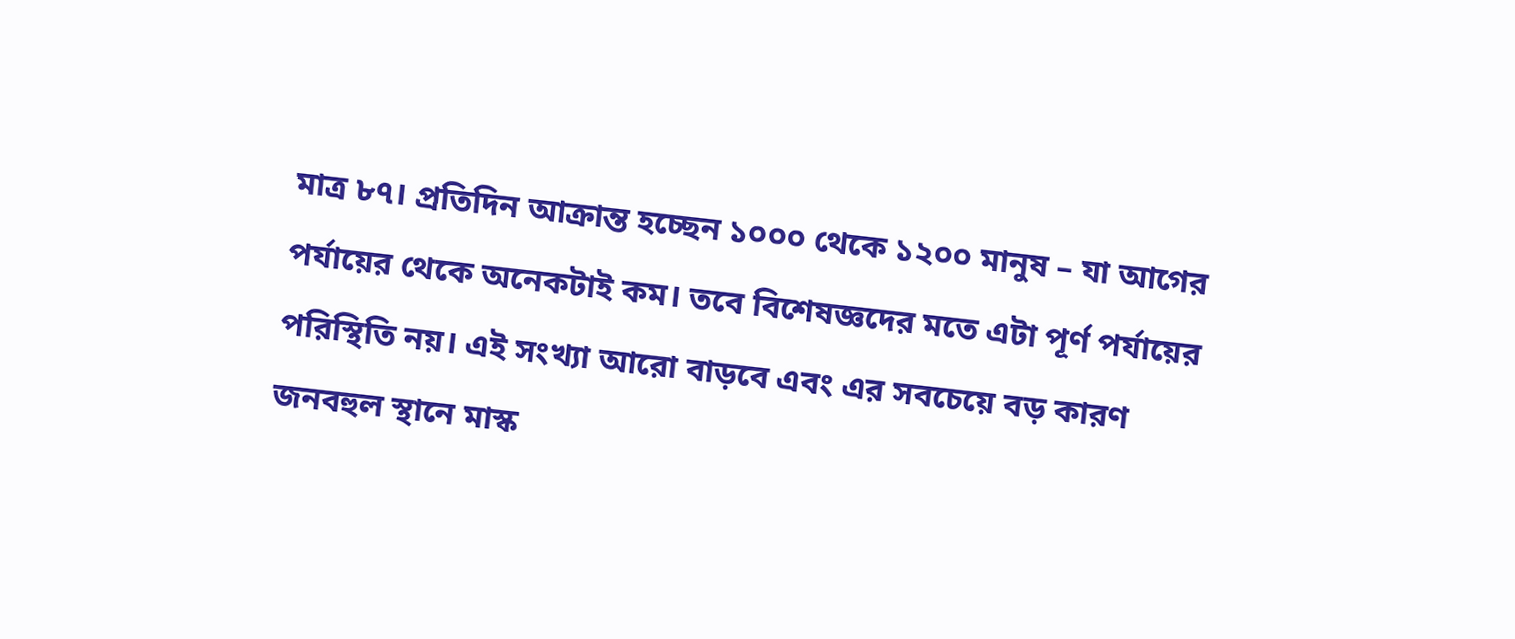মাত্র ৮৭। প্রতিদিন আক্রান্ত হচ্ছেন ১০০০ থেকে ১২০০ মানুষ – যা আগের পর্যায়ের থেকে অনেকটাই কম। তবে বিশেষজ্ঞদের মতে এটা পূর্ণ পর্যায়ের পরিস্থিতি নয়। এই সংখ্যা আরো বাড়বে এবং এর সবচেয়ে বড় কারণ জনবহুল স্থানে মাস্ক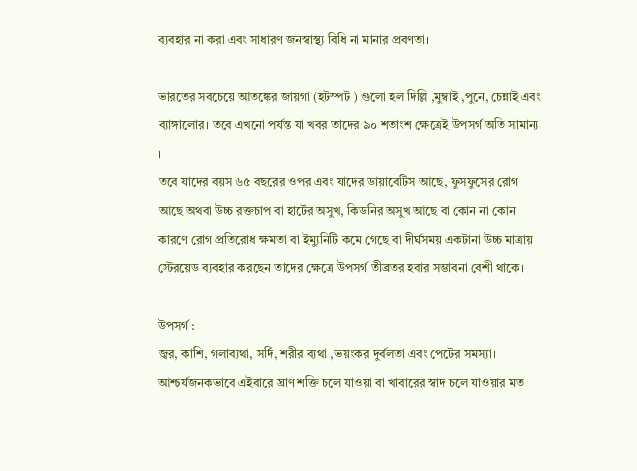ব্যবহার না করা এবং সাধারণ জনস্বাস্থ্য বিধি না মানার প্রবণতা।

ভারতের সবচেয়ে আতঙ্কের জায়গা (হটস্পট ) গুলো হল দিল্লি ,মুম্বাই ,পুনে, চেন্নাই এবং ব্যাঙ্গালোর। তবে এখনো পর্যন্ত যা খবর তাদের ৯০ শতাংশ ক্ষেত্রেই উপসর্গ অতি সামান্য ।
তবে যাদের বয়স ৬৫ বছরের ওপর এবং যাদের ডায়াবেটিস আছে, ফুসফুসের রোগ আছে অথবা উচ্চ রক্তচাপ বা হার্টের অসুখ, কিডনির অসুখ আছে বা কোন না কোন কারণে রোগ প্রতিরোধ ক্ষমতা বা ইম্যুনিটি কমে গেছে বা দীর্ঘসময় একটানা উচ্চ মাত্রায় স্টেরয়েড ব্যবহার করছেন তাদের ক্ষেত্রে উপসর্গ তীব্রতর হবার সম্ভাবনা বেশী থাকে।

উপসর্গ :
জ্বর, কাশি, গলাব্যথা, সর্দি, শরীর ব্যথা ,ভয়ংকর দুর্বলতা এবং পেটের সমস্যা। আশ্চর্যজনকভাবে এইবারে ঘ্রাণ শক্তি চলে যাওয়া বা খাবারের স্বাদ চলে যাওয়ার মত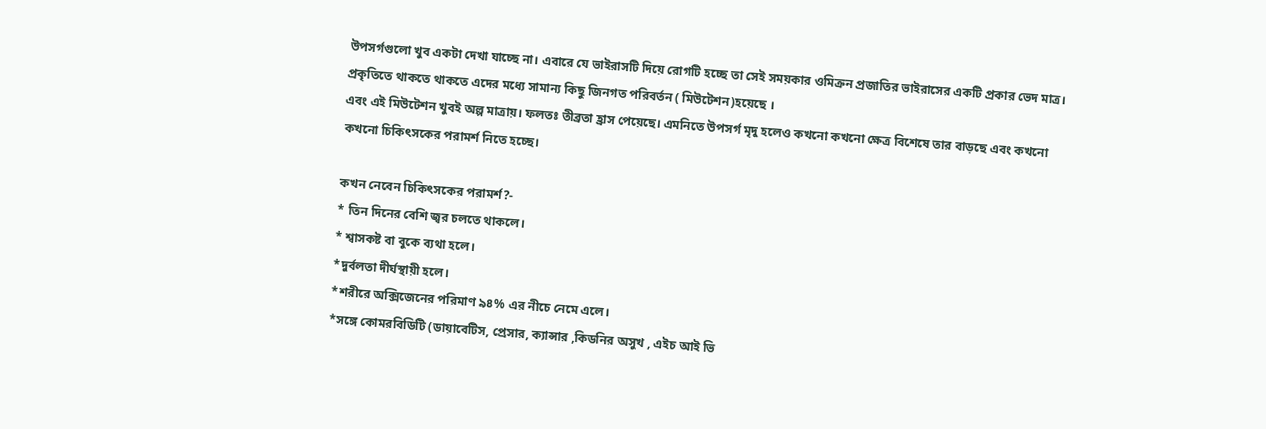উপসর্গগুলো খুব একটা দেখা যাচ্ছে না। এবারে যে ভাইরাসটি দিয়ে রোগটি হচ্ছে তা সেই সময়কার ওমিক্রন প্রজাতির ভাইরাসের একটি প্রকার ভেদ মাত্র। প্রকৃতিতে থাকতে থাকতে এদের মধ্যে সামান্য কিছু জিনগত পরিবর্তন ( মিউটেশন)হয়েছে ।
এবং এই মিউটেশন খুবই অল্প মাত্রায়। ফলতঃ তীব্রতা হ্রাস পেয়েছে। এমনিতে উপসর্গ মৃদু হলেও কখনো কখনো ক্ষেত্র বিশেষে তার বাড়ছে এবং কখনো কখনো চিকিৎসকের পরামর্শ নিতে হচ্ছে।

কখন নেবেন চিকিৎসকের পরামর্শ?-
* তিন দিনের বেশি জ্বর চলতে থাকলে।
* শ্বাসকষ্ট বা বুকে ব্যথা হলে।
*দুর্বলতা দীর্ঘস্থায়ী হলে।
*শরীরে অক্সিজেনের পরিমাণ ৯৪% এর নীচে নেমে এলে।
*সঙ্গে কোমরবিডিটি (ডায়াবেটিস, প্রেসার, ক্যান্সার ,কিডনির অসুখ , এইচ আই ভি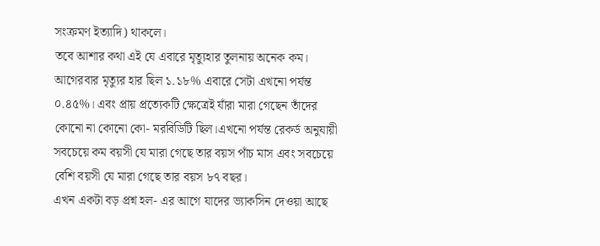সংক্রমণ ইত্যাদি) থাকলে।
তবে আশার কথা এই যে এবারে মৃত্যুহার তুলনায় অনেক কম। আগেরবার মৃত্যুর হার ছিল ১.১৮% এবারে সেটা এখনো পর্যন্ত ০.৪৫%। এবং প্রায় প্রত্যেকটি ক্ষেত্রেই যাঁরা মারা গেছেন তাঁদের কোনো না কোনো কো- মরবিডিটি ছিল।এখনো পর্যন্ত রেকর্ড অনুযায়ী সবচেয়ে কম বয়সী যে মারা গেছে তার বয়স পাঁচ মাস এবং সবচেয়ে বেশি বয়সী যে মারা গেছে তার বয়স ৮৭ বছর।
এখন একটা বড় প্রশ্ন হল- এর আগে যাদের ভ্যাকসিন দেওয়া আছে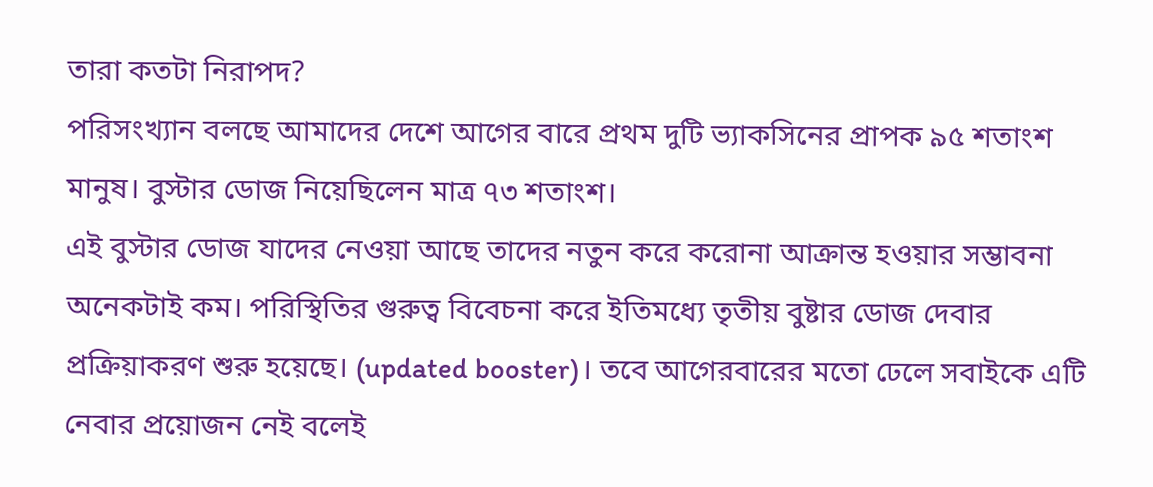তারা কতটা নিরাপদ?
পরিসংখ্যান বলছে আমাদের দেশে আগের বারে প্রথম দুটি ভ্যাকসিনের প্রাপক ৯৫ শতাংশ মানুষ। বুস্টার ডোজ নিয়েছিলেন মাত্র ৭৩ শতাংশ।
এই বুস্টার ডোজ যাদের নেওয়া আছে তাদের নতুন করে করোনা আক্রান্ত হওয়ার সম্ভাবনা অনেকটাই কম। পরিস্থিতির গুরুত্ব বিবেচনা করে ইতিমধ্যে তৃতীয় বুষ্টার ডোজ দেবার প্রক্রিয়াকরণ শুরু হয়েছে। (updated booster)। তবে আগেরবারের মতো ঢেলে সবাইকে এটি নেবার প্রয়োজন নেই বলেই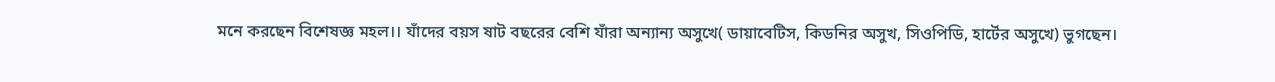মনে করছেন বিশেষজ্ঞ মহল।। যাঁদের বয়স ষাট বছরের বেশি যাঁরা অন্যান্য অসুখে( ডায়াবেটিস, কিডনির অসুখ, সিওপিডি, হার্টের অসুখে) ভুগছেন।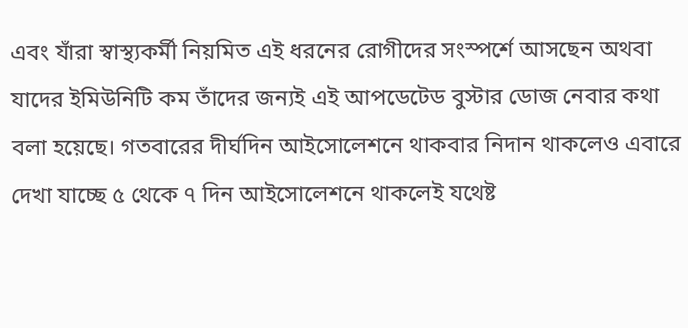এবং যাঁরা স্বাস্থ্যকর্মী নিয়মিত এই ধরনের রোগীদের সংস্পর্শে আসছেন অথবা যাদের ইমিউনিটি কম তাঁদের জন্যই এই আপডেটেড বুস্টার ডোজ নেবার কথা বলা হয়েছে। গতবারের দীর্ঘদিন আইসোলেশনে থাকবার নিদান থাকলেও এবারে দেখা যাচ্ছে ৫ থেকে ৭ দিন আইসোলেশনে থাকলেই যথেষ্ট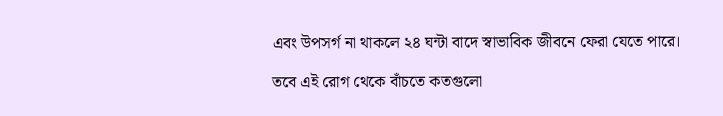এবং উপসর্গ না থাকলে ২৪ ঘন্টা বাদে স্বাভাবিক জীবনে ফেরা যেতে পারে।

তবে এই রোগ থেকে বাঁচতে কতগুলো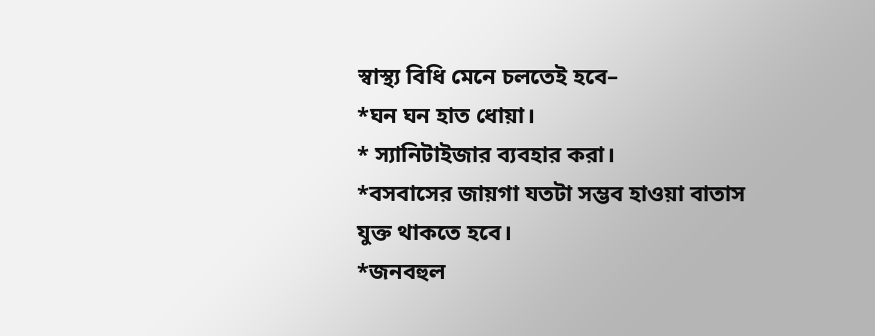স্বাস্থ্য বিধি মেনে চলতেই হবে–
*ঘন ঘন হাত ধোয়া।
* স্যানিটাইজার ব্যবহার করা।
*বসবাসের জায়গা যতটা সম্ভব হাওয়া বাতাস যুক্ত থাকতে হবে।
*জনবহুল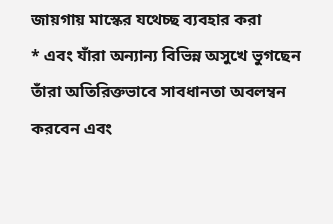জায়গায় মাস্কের যথেচ্ছ ব্যবহার করা
* এবং যাঁরা অন্যান্য বিভিন্ন অসুখে ভুগছেন তাঁরা অতিরিক্তভাবে সাবধানতা অবলম্বন করবেন এবং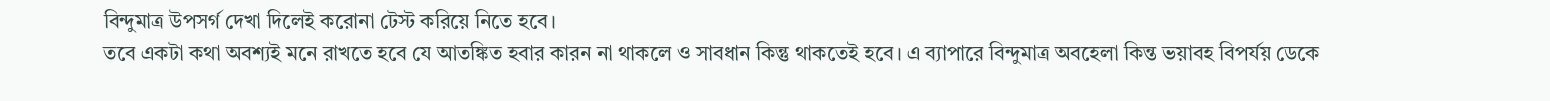বিন্দুমাত্র উপসর্গ দেখা দিলেই করোনা টেস্ট করিয়ে নিতে হবে।
তবে একটা কথা অবশ্যই মনে রাখতে হবে যে আতঙ্কিত হবার কারন না থাকলে ও সাবধান কিন্তু থাকতেই হবে। এ ব্যাপারে বিন্দুমাত্র অবহেলা কিন্ত ভয়াবহ বিপর্যয় ডেকে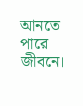আনতে পারে জীবনে।